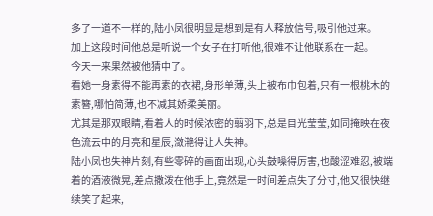多了一道不一样的,陆小凤很明显是想到是有人释放信号,吸引他过来。
加上这段时间他总是听说一个女子在打听他,很难不让他联系在一起。
今天一来果然被他猜中了。
看她一身素得不能再素的衣裙,身形单薄,头上被布巾包着,只有一根桃木的素簪,哪怕简薄,也不减其娇柔美丽。
尤其是那双眼睛,看着人的时候浓密的翦羽下,总是目光莹莹,如同掩映在夜色流云中的月亮和星辰,潋滟得让人失神。
陆小凤也失神片刻,有些零碎的画面出现,心头鼓噪得厉害,也酸涩难忍,被端着的酒液微晃,差点撒泼在他手上,竟然是一时间差点失了分寸,他又很快继续笑了起来,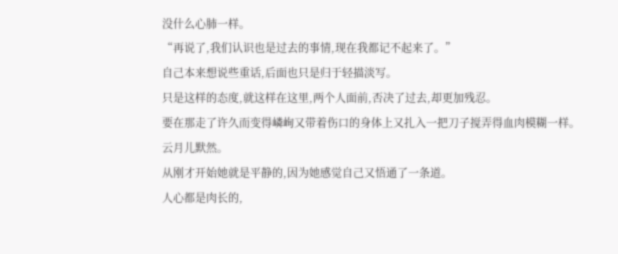没什么心肺一样。
“再说了,我们认识也是过去的事情,现在我都记不起来了。”
自己本来想说些重话,后面也只是归于轻描淡写。
只是这样的态度,就这样在这里,两个人面前,否决了过去,却更加残忍。
要在那走了许久而变得嶙峋又带着伤口的身体上又扎入一把刀子搅弄得血肉模糊一样。
云月儿默然。
从刚才开始她就是平静的,因为她感觉自己又悟通了一条道。
人心都是肉长的,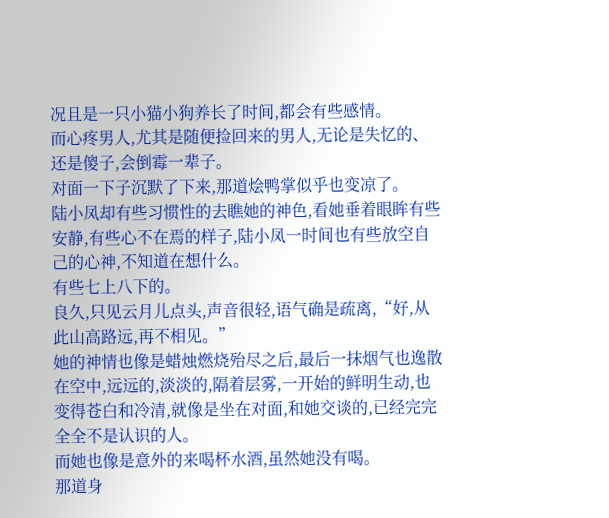况且是一只小猫小狗养长了时间,都会有些感情。
而心疼男人,尤其是随便捡回来的男人,无论是失忆的、还是傻子,会倒霉一辈子。
对面一下子沉默了下来,那道烩鸭掌似乎也变凉了。
陆小凤却有些习惯性的去瞧她的神色,看她垂着眼眸有些安静,有些心不在焉的样子,陆小凤一时间也有些放空自己的心神,不知道在想什么。
有些七上八下的。
良久,只见云月儿点头,声音很轻,语气确是疏离,“好,从此山高路远,再不相见。”
她的神情也像是蜡烛燃烧殆尽之后,最后一抹烟气也逸散在空中,远远的,淡淡的,隔着层雾,一开始的鲜明生动,也变得苍白和冷清,就像是坐在对面,和她交谈的,已经完完全全不是认识的人。
而她也像是意外的来喝杯水酒,虽然她没有喝。
那道身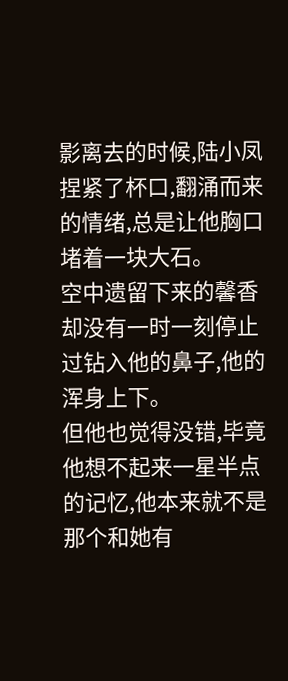影离去的时候,陆小凤捏紧了杯口,翻涌而来的情绪,总是让他胸口堵着一块大石。
空中遗留下来的馨香却没有一时一刻停止过钻入他的鼻子,他的浑身上下。
但他也觉得没错,毕竟他想不起来一星半点的记忆,他本来就不是那个和她有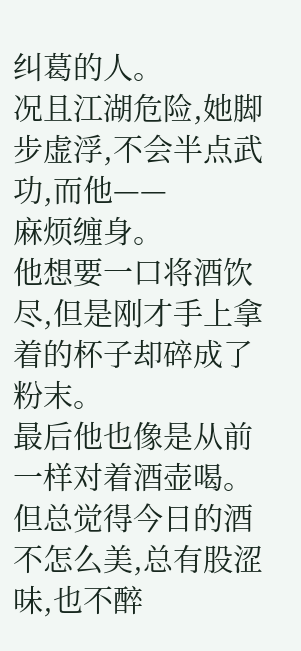纠葛的人。
况且江湖危险,她脚步虚浮,不会半点武功,而他——
麻烦缠身。
他想要一口将酒饮尽,但是刚才手上拿着的杯子却碎成了粉末。
最后他也像是从前一样对着酒壶喝。
但总觉得今日的酒不怎么美,总有股涩味,也不醉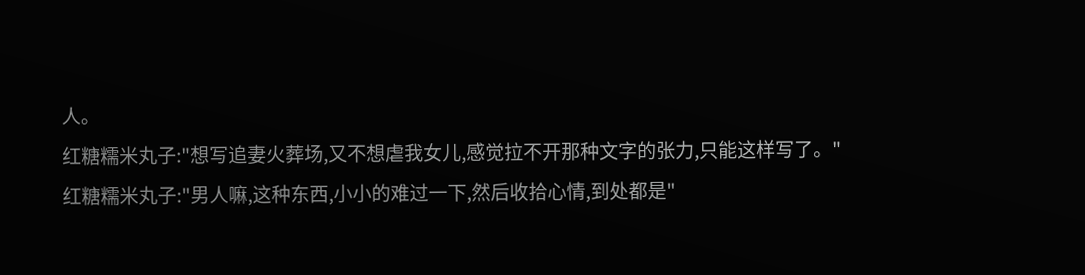人。
红糖糯米丸子:"想写追妻火葬场,又不想虐我女儿,感觉拉不开那种文字的张力,只能这样写了。"
红糖糯米丸子:"男人嘛,这种东西,小小的难过一下,然后收拾心情,到处都是"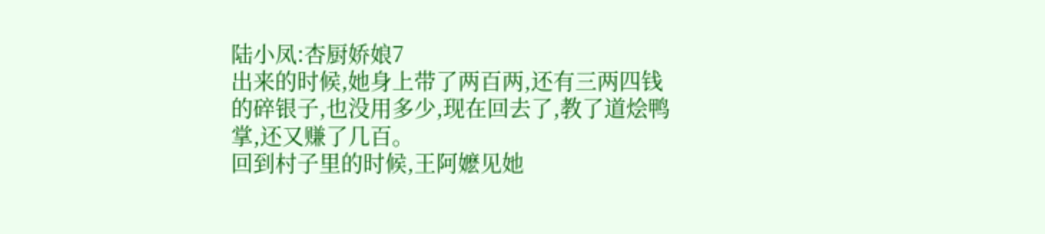陆小凤:杏厨娇娘7
出来的时候,她身上带了两百两,还有三两四钱的碎银子,也没用多少,现在回去了,教了道烩鸭掌,还又赚了几百。
回到村子里的时候,王阿嬷见她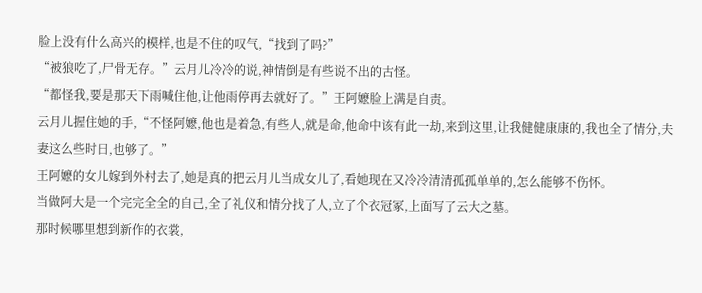脸上没有什么高兴的模样,也是不住的叹气,“找到了吗?”
“被狼吃了,尸骨无存。”云月儿冷冷的说,神情倒是有些说不出的古怪。
“都怪我,要是那天下雨喊住他,让他雨停再去就好了。”王阿嬷脸上满是自责。
云月儿握住她的手,“不怪阿嬷,他也是着急,有些人,就是命,他命中该有此一劫,来到这里,让我健健康康的,我也全了情分,夫妻这么些时日,也够了。”
王阿嬷的女儿嫁到外村去了,她是真的把云月儿当成女儿了,看她现在又冷冷清清孤孤单单的,怎么能够不伤怀。
当做阿大是一个完完全全的自己,全了礼仪和情分找了人,立了个衣冠冢,上面写了云大之墓。
那时候哪里想到新作的衣裳,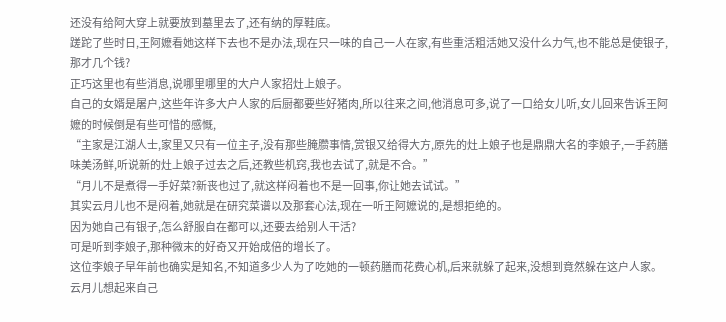还没有给阿大穿上就要放到墓里去了,还有纳的厚鞋底。
蹉跎了些时日,王阿嬷看她这样下去也不是办法,现在只一味的自己一人在家,有些重活粗活她又没什么力气,也不能总是使银子,那才几个钱?
正巧这里也有些消息,说哪里哪里的大户人家招灶上娘子。
自己的女婿是屠户,这些年许多大户人家的后厨都要些好猪肉,所以往来之间,他消息可多,说了一口给女儿听,女儿回来告诉王阿嬷的时候倒是有些可惜的感慨,
“主家是江湖人士,家里又只有一位主子,没有那些腌臜事情,赏银又给得大方,原先的灶上娘子也是鼎鼎大名的李娘子,一手药膳味美汤鲜,听说新的灶上娘子过去之后,还教些机窍,我也去试了,就是不合。”
“月儿不是煮得一手好菜?新丧也过了,就这样闷着也不是一回事,你让她去试试。”
其实云月儿也不是闷着,她就是在研究菜谱以及那套心法,现在一听王阿嬷说的,是想拒绝的。
因为她自己有银子,怎么舒服自在都可以,还要去给别人干活?
可是听到李娘子,那种微末的好奇又开始成倍的增长了。
这位李娘子早年前也确实是知名,不知道多少人为了吃她的一顿药膳而花费心机,后来就躲了起来,没想到竟然躲在这户人家。
云月儿想起来自己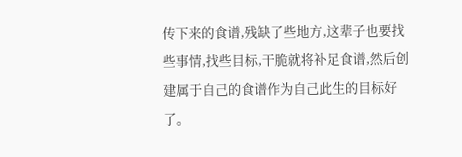传下来的食谱,残缺了些地方,这辈子也要找些事情,找些目标,干脆就将补足食谱,然后创建属于自己的食谱作为自己此生的目标好了。